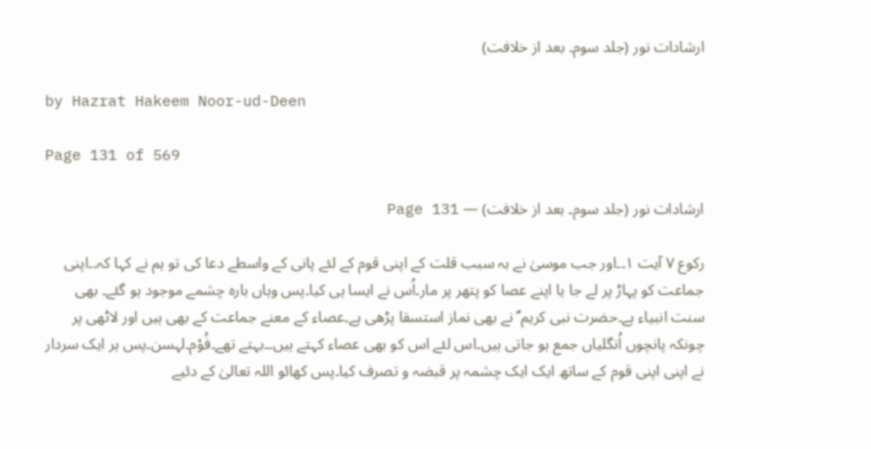ارشادات نور (جلد سوم۔ بعد از خلافت)

by Hazrat Hakeem Noor-ud-Deen

Page 131 of 569

ارشادات نور (جلد سوم۔ بعد از خلافت) — Page 131

رکوع ۷ آیت ۱۔۔اور جب موسیٰ نے بہ سبب قلت کے اپنی قوم کے لئے پانی کے واسطے دعا کی تو ہم نے کہا کہ۔۔اپنی جماعت کو پہاڑ پر لے جا یا اپنے عصا کو پتھر پر مار۔اُس نے ایسا ہی کیا۔پس وہاں بارہ چشمے موجود ہو گئے۔ بھی سنت انبیاء ہے۔حضرت نبی کریم ؐ نے بھی نماز استسقا پڑھی ہے۔عصاء کے معنے جماعت کے بھی ہیں اور لاٹھی پر چونکہ پانچوں اُنگلیاں جمع ہو جاتی ہیں۔اس لئے اس کو بھی عصاء کہتے ہیں۔۔بہتے تھے۔فُوْم۔لہسن۔پس ہر ایک سردار نے اپنی اپنی قوم کے ساتھ ایک ایک چشمہ پر قبضہ و تصرف کیا۔پس کھائو اللہ تعالیٰ کے دئیے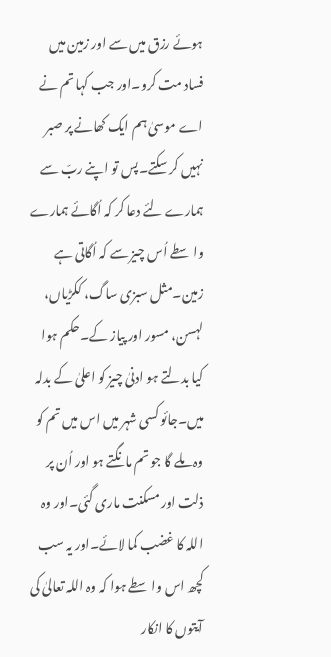ہوئے رزق میں سے اور زمین میں فساد مت کرو۔اور جب کہا تم نے اے موسیٰ ہم ایک کھانے پر صبر نہیں کر سکتے۔پس تو اپنے ربّ سے ہمارے لئے دعا کر کہ اُگائے ہمارے واسطے اُس چیز سے کہ اُگاتی ہے زمین۔مثل سبزی ساگ، ککڑیاں، لہسن، مسور اور پیاز کے۔حکم ہوا کیا بدلتے ہو ادنیٰ چیز کو اعلیٰ کے بدلہ میں۔جائو کسی شہر میں اس میں تم کو وہ ملے گا جو تم مانگتے ہو اور اُن پر ذلت اور مسکنت ماری گئی۔اور وہ اللہ کا غضب کما لائے۔اور یہ سب کچھ اس واسطے ہوا کہ وہ اللہ تعالیٰ کی آیتوں کا انکار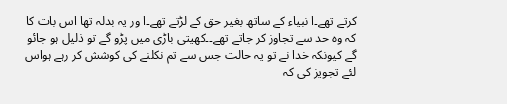کرتے تھے۔ا نبیاء کے ساتھ بغیر حق کے لڑتے تھے۔ا ور یہ بدلہ تھا اس بات کا کہ وہ حد سے تجاوز کر جاتے تھے۔۔کھیتی باڑی میں پڑو گے تو ذلیل ہو جائو گے کیونکہ خدا نے تو یہ حالت جس سے تم نکلنے کی کوشش کر رہے ہواس لئے تجویز کی کہ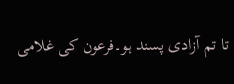تا تم آزادی پسند ہو۔فرعون کی غلامی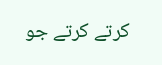کرتے کرتے جو